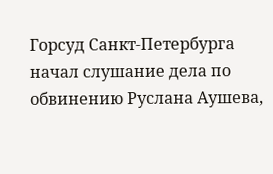Горсуд Санкт-Петербурга начал слушание дела по обвинению Руслана Аушева,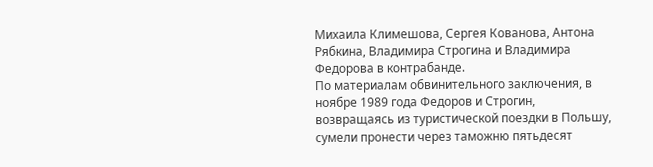Михаила Климешова, Сергея Кованова, Антона Рябкина, Владимира Строгина и Владимира Федорова в контрабанде.
По материалам обвинительного заключения, в ноябре 1989 года Федоров и Строгин, возвращаясь из туристической поездки в Польшу, сумели пронести через таможню пятьдесят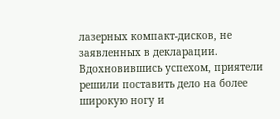лазерных компакт-дисков, не заявленных в декларации. Вдохновившись успехом, приятели решили поставить дело на более широкую ногу и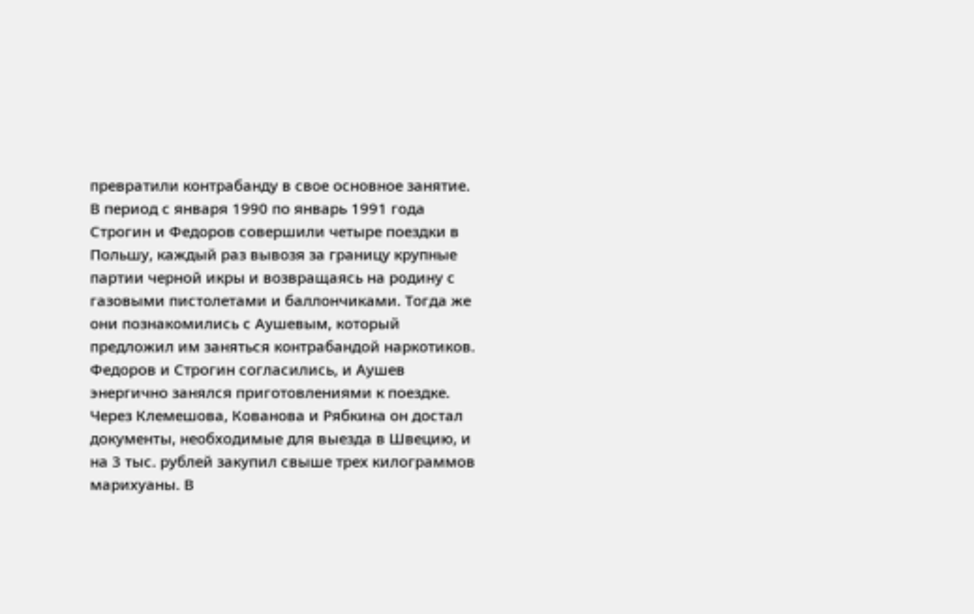превратили контрабанду в свое основное занятие. В период с января 1990 по январь 1991 года Строгин и Федоров совершили четыре поездки в Польшу, каждый раз вывозя за границу крупные партии черной икры и возвращаясь на родину с газовыми пистолетами и баллончиками. Тогда же они познакомились с Аушевым, который предложил им заняться контрабандой наркотиков. Федоров и Строгин согласились, и Аушев энергично занялся приготовлениями к поездке. Через Клемешова, Кованова и Рябкина он достал документы, необходимые для выезда в Швецию, и на 3 тыс. рублей закупил свыше трех килограммов марихуаны. В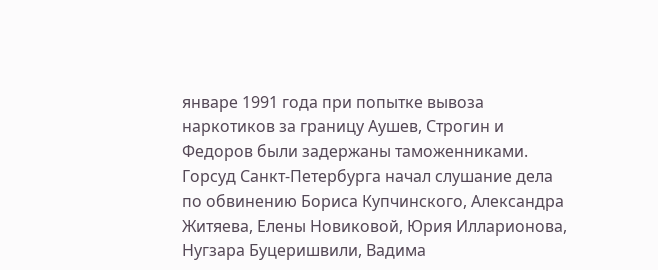январе 1991 года при попытке вывоза наркотиков за границу Аушев, Строгин и Федоров были задержаны таможенниками.
Горсуд Санкт-Петербурга начал слушание дела по обвинению Бориса Купчинского, Александра Житяева, Елены Новиковой, Юрия Илларионова, Нугзара Буцеришвили, Вадима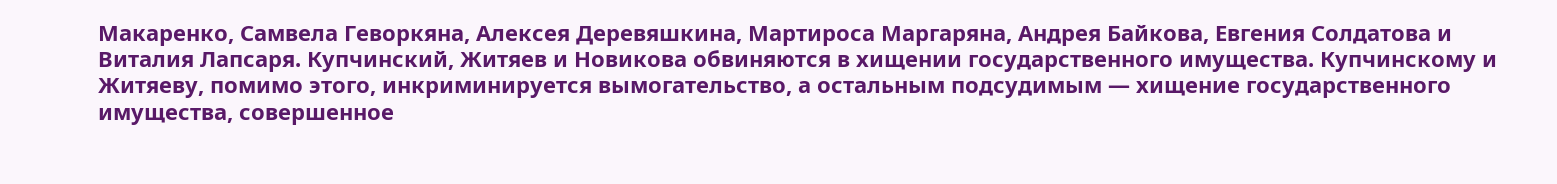Макаренко, Самвела Геворкяна, Алексея Деревяшкина, Мартироса Маргаряна, Андрея Байкова, Евгения Солдатова и Виталия Лапсаря. Купчинский, Житяев и Новикова обвиняются в хищении государственного имущества. Купчинскому и Житяеву, помимо этого, инкриминируется вымогательство, а остальным подсудимым — хищение государственного имущества, совершенное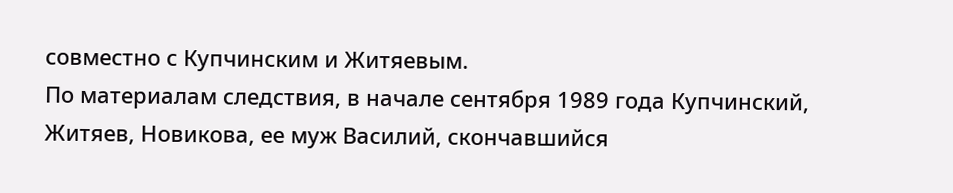совместно с Купчинским и Житяевым.
По материалам следствия, в начале сентября 1989 года Купчинский, Житяев, Новикова, ее муж Василий, скончавшийся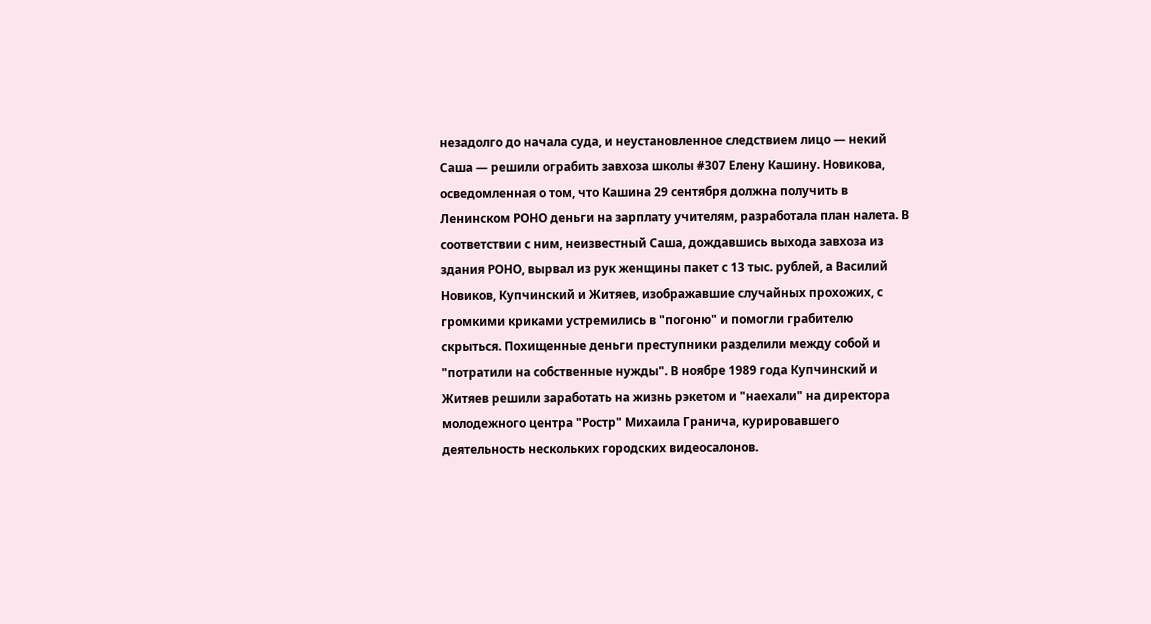незадолго до начала суда, и неустановленное следствием лицо — некий Саша — решили ограбить завхоза школы #307 Елену Кашину. Новикова, осведомленная о том, что Кашина 29 сентября должна получить в Ленинском РОНО деньги на зарплату учителям, разработала план налета. В соответствии с ним, неизвестный Саша, дождавшись выхода завхоза из здания РОНО, вырвал из рук женщины пакет с 13 тыс. рублей, а Василий Новиков, Купчинский и Житяев, изображавшие случайных прохожих, с громкими криками устремились в "погоню" и помогли грабителю скрыться. Похищенные деньги преступники разделили между собой и "потратили на собственные нужды". В ноябре 1989 года Купчинский и Житяев решили заработать на жизнь рэкетом и "наехали" на директора молодежного центра "Ростр" Михаила Гранича, курировавшего деятельность нескольких городских видеосалонов.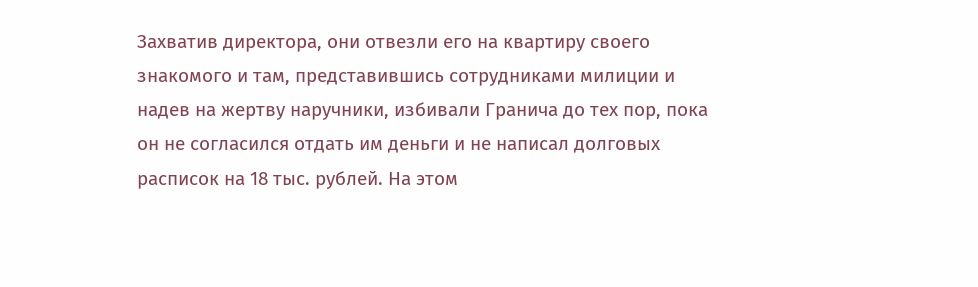Захватив директора, они отвезли его на квартиру своего знакомого и там, представившись сотрудниками милиции и надев на жертву наручники, избивали Гранича до тех пор, пока он не согласился отдать им деньги и не написал долговых расписок на 18 тыс. рублей. На этом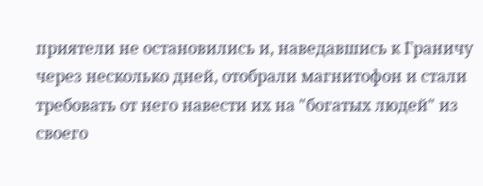приятели не остановились и, наведавшись к Граничу через несколько дней, отобрали магнитофон и стали требовать от него навести их на "богатых людей" из своего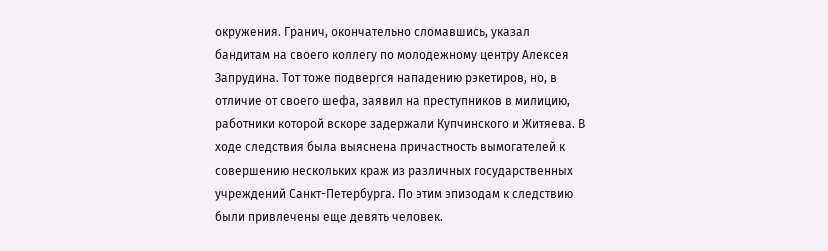окружения. Гранич, окончательно сломавшись, указал бандитам на своего коллегу по молодежному центру Алексея Запрудина. Тот тоже подвергся нападению рэкетиров, но, в отличие от своего шефа, заявил на преступников в милицию, работники которой вскоре задержали Купчинского и Житяева. В ходе следствия была выяснена причастность вымогателей к совершению нескольких краж из различных государственных учреждений Санкт-Петербурга. По этим эпизодам к следствию были привлечены еще девять человек.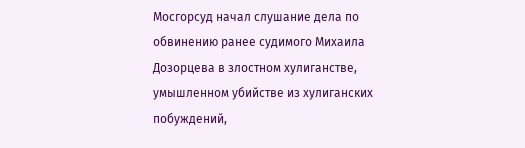Мосгорсуд начал слушание дела по обвинению ранее судимого Михаила Дозорцева в злостном хулиганстве, умышленном убийстве из хулиганских побуждений,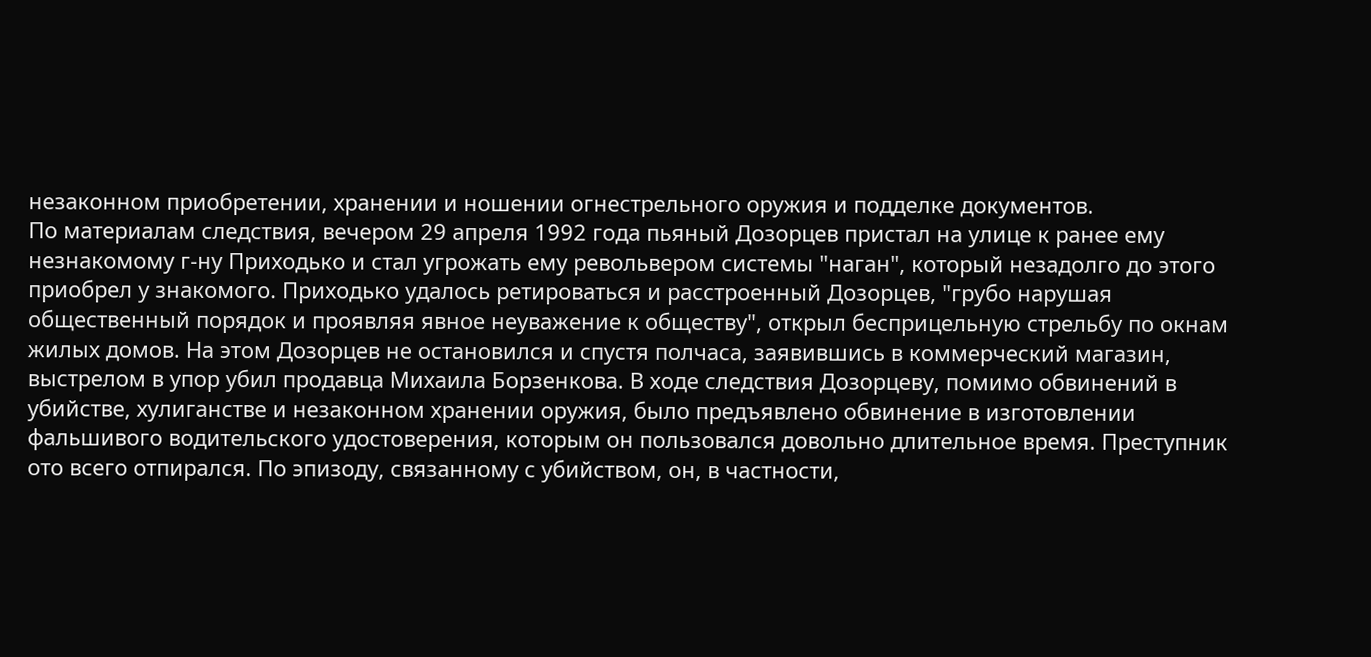незаконном приобретении, хранении и ношении огнестрельного оружия и подделке документов.
По материалам следствия, вечером 29 апреля 1992 года пьяный Дозорцев пристал на улице к ранее ему незнакомому г-ну Приходько и стал угрожать ему револьвером системы "наган", который незадолго до этого приобрел у знакомого. Приходько удалось ретироваться и расстроенный Дозорцев, "грубо нарушая общественный порядок и проявляя явное неуважение к обществу", открыл бесприцельную стрельбу по окнам жилых домов. На этом Дозорцев не остановился и спустя полчаса, заявившись в коммерческий магазин, выстрелом в упор убил продавца Михаила Борзенкова. В ходе следствия Дозорцеву, помимо обвинений в убийстве, хулиганстве и незаконном хранении оружия, было предъявлено обвинение в изготовлении фальшивого водительского удостоверения, которым он пользовался довольно длительное время. Преступник ото всего отпирался. По эпизоду, связанному с убийством, он, в частности,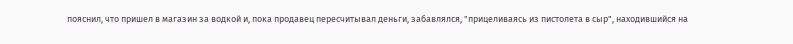пояснил, что пришел в магазин за водкой и, пока продавец пересчитывал деньги, забавлялся, "прицеливаясь из пистолета в сыр", находившийся на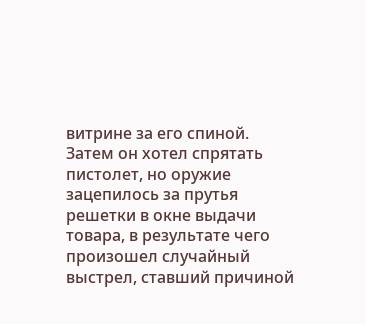витрине за его спиной. Затем он хотел спрятать пистолет, но оружие зацепилось за прутья решетки в окне выдачи товара, в результате чего произошел случайный выстрел, ставший причиной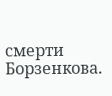смерти Борзенкова.